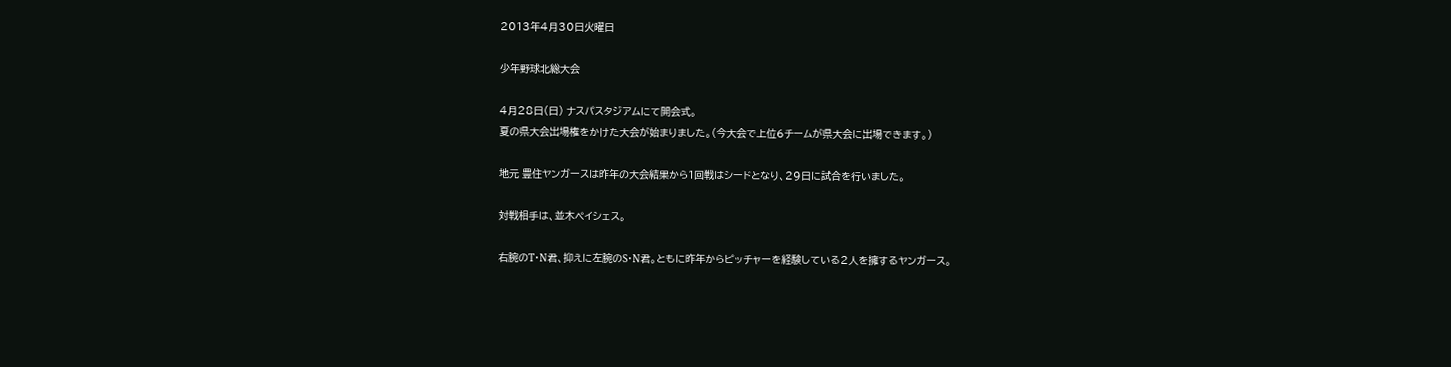2013年4月30日火曜日

少年野球北総大会

4月28日(日) ナスパスタジアムにて開会式。
夏の県大会出場権をかけた大会が始まりました。(今大会で上位6チームが県大会に出場できます。)

地元 豊住ヤンガースは昨年の大会結果から1回戦はシードとなり、29日に試合を行いました。

対戦相手は、並木ペイシェス。

右腕のT・N君、抑えに左腕のS・N君。ともに昨年からピッチャーを経験している2人を擁するヤンガース。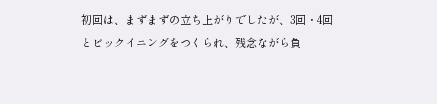初回は、まずまずの立ち上がりでしたが、3回・4回とビックイニングをつくられ、残念ながら負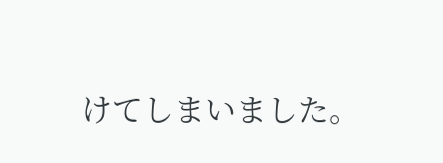けてしまいました。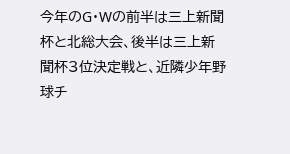今年のG・Wの前半は三上新聞杯と北総大会、後半は三上新聞杯3位決定戦と、近隣少年野球チ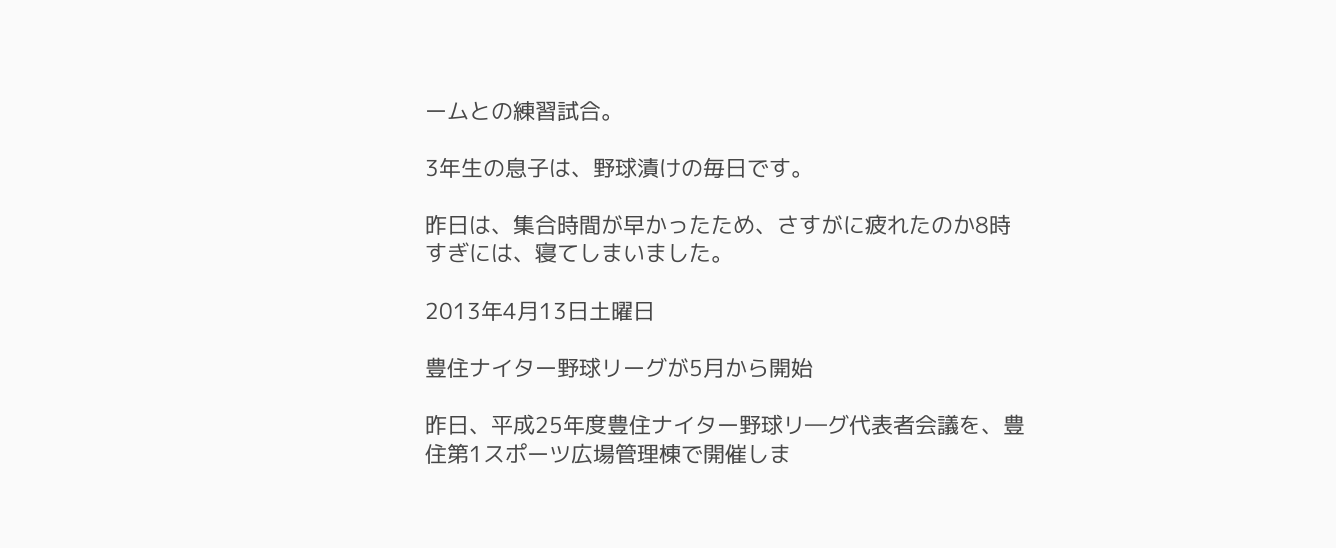ームとの練習試合。

3年生の息子は、野球漬けの毎日です。

昨日は、集合時間が早かったため、さすがに疲れたのか8時すぎには、寝てしまいました。

2013年4月13日土曜日

豊住ナイター野球リーグが5月から開始

昨日、平成25年度豊住ナイター野球リ―グ代表者会議を、豊住第1スポーツ広場管理棟で開催しま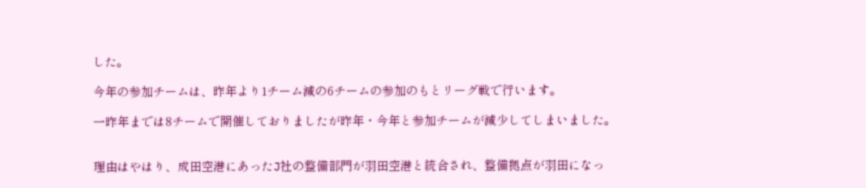した。

今年の参加チームは、昨年より1チーム減の6チームの参加のもとリーグ戦で行います。

一昨年までは8チームで開催しておりましたが昨年・今年と参加チームが減少してしまいました。


理由はやはり、成田空港にあったJ社の整備部門が羽田空港と統合され、整備拠点が羽田になっ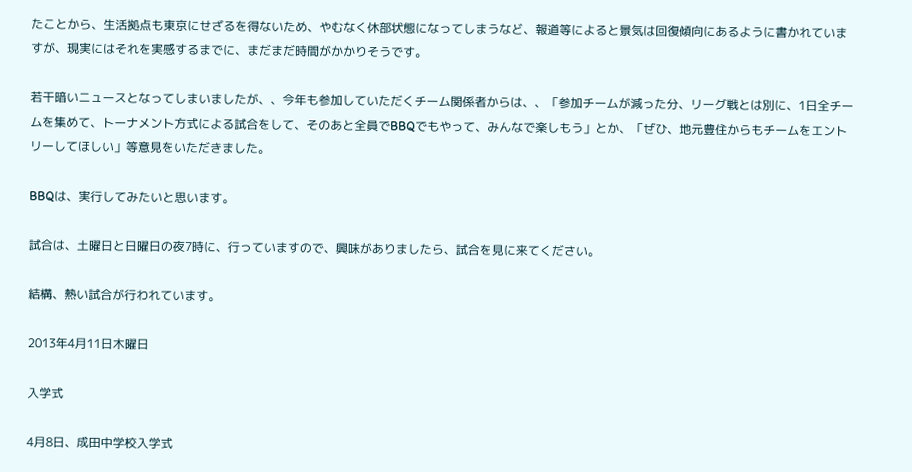たことから、生活拠点も東京にせざるを得ないため、やむなく休部状態になってしまうなど、報道等によると景気は回復傾向にあるように書かれていますが、現実にはそれを実感するまでに、まだまだ時間がかかりそうです。

若干暗いニュースとなってしまいましたが、、今年も参加していただくチーム関係者からは、、「参加チームが減った分、リーグ戦とは別に、1日全チームを集めて、トーナメント方式による試合をして、そのあと全員でBBQでもやって、みんなで楽しもう」とか、「ぜひ、地元豊住からもチームをエントリーしてほしい」等意見をいただきました。

BBQは、実行してみたいと思います。

試合は、土曜日と日曜日の夜7時に、行っていますので、興味がありましたら、試合を見に来てください。

結構、熱い試合が行われています。

2013年4月11日木曜日

入学式

4月8日、成田中学校入学式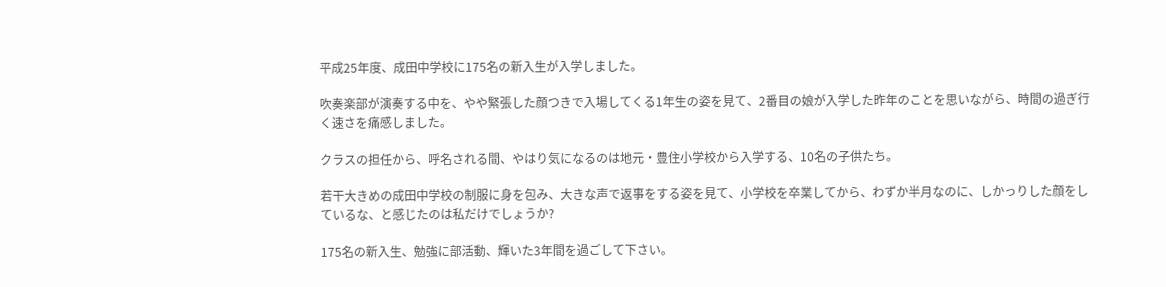平成25年度、成田中学校に175名の新入生が入学しました。

吹奏楽部が演奏する中を、やや緊張した顔つきで入場してくる1年生の姿を見て、2番目の娘が入学した昨年のことを思いながら、時間の過ぎ行く速さを痛感しました。

クラスの担任から、呼名される間、やはり気になるのは地元・豊住小学校から入学する、10名の子供たち。

若干大きめの成田中学校の制服に身を包み、大きな声で返事をする姿を見て、小学校を卒業してから、わずか半月なのに、しかっりした顔をしているな、と感じたのは私だけでしょうか?

175名の新入生、勉強に部活動、輝いた3年間を過ごして下さい。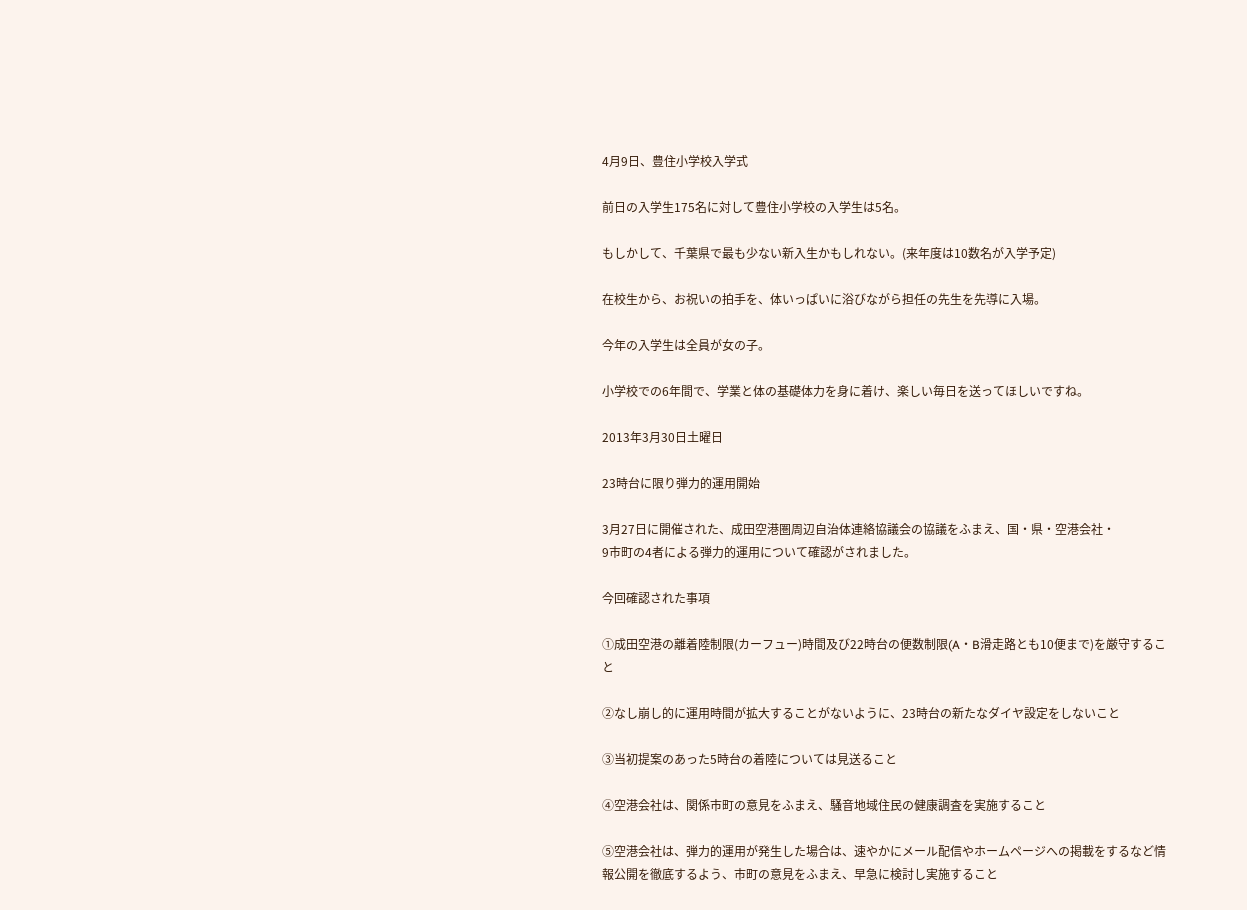4月9日、豊住小学校入学式

前日の入学生175名に対して豊住小学校の入学生は5名。

もしかして、千葉県で最も少ない新入生かもしれない。(来年度は10数名が入学予定)

在校生から、お祝いの拍手を、体いっぱいに浴びながら担任の先生を先導に入場。

今年の入学生は全員が女の子。

小学校での6年間で、学業と体の基礎体力を身に着け、楽しい毎日を送ってほしいですね。

2013年3月30日土曜日

23時台に限り弾力的運用開始

3月27日に開催された、成田空港圏周辺自治体連絡協議会の協議をふまえ、国・県・空港会社・
9市町の4者による弾力的運用について確認がされました。

今回確認された事項

①成田空港の離着陸制限(カーフュー)時間及び22時台の便数制限(A・B滑走路とも10便まで)を厳守すること

②なし崩し的に運用時間が拡大することがないように、23時台の新たなダイヤ設定をしないこと

③当初提案のあった5時台の着陸については見送ること

④空港会社は、関係市町の意見をふまえ、騒音地域住民の健康調査を実施すること

⑤空港会社は、弾力的運用が発生した場合は、速やかにメール配信やホームページへの掲載をするなど情報公開を徹底するよう、市町の意見をふまえ、早急に検討し実施すること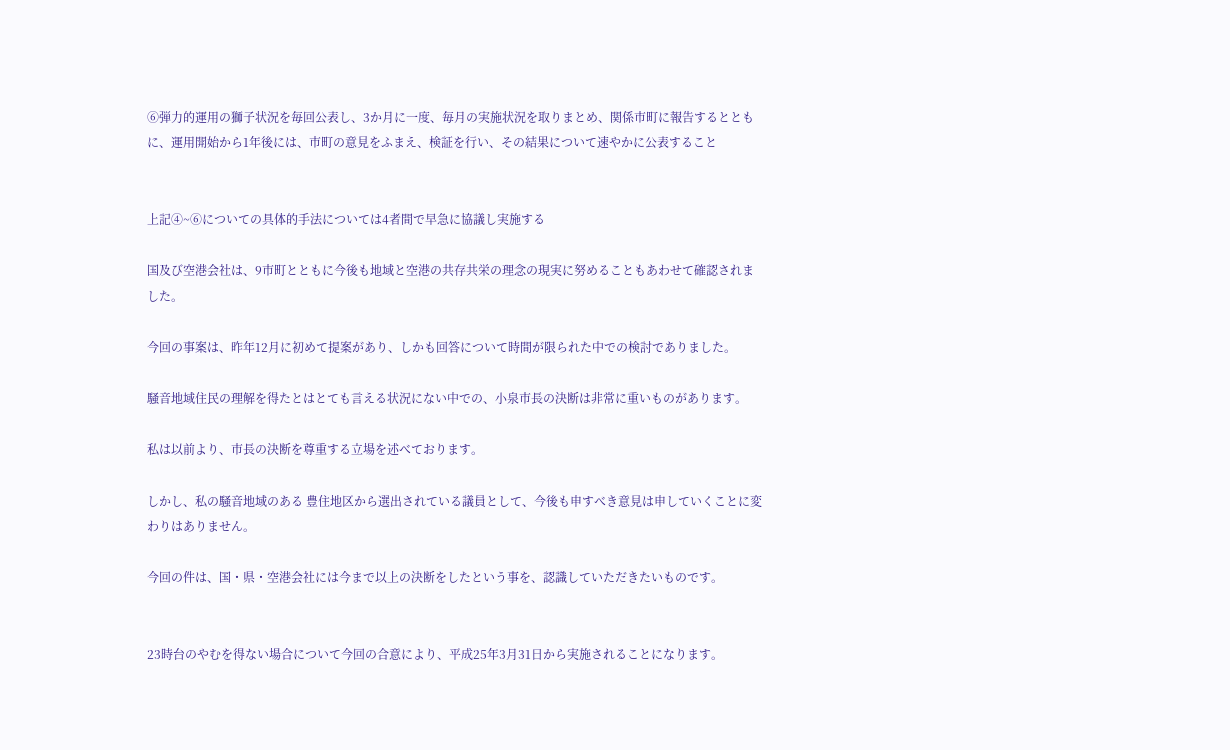⑥弾力的運用の獅子状況を毎回公表し、3か月に一度、毎月の実施状況を取りまとめ、関係市町に報告するとともに、運用開始から1年後には、市町の意見をふまえ、検証を行い、その結果について速やかに公表すること


上記④~⑥についての具体的手法については4者間で早急に協議し実施する

国及び空港会社は、9市町とともに今後も地域と空港の共存共栄の理念の現実に努めることもあわせて確認されました。

今回の事案は、昨年12月に初めて提案があり、しかも回答について時間が限られた中での検討でありました。

騒音地域住民の理解を得たとはとても言える状況にない中での、小泉市長の決断は非常に重いものがあります。

私は以前より、市長の決断を尊重する立場を述べております。

しかし、私の騒音地域のある 豊住地区から選出されている議員として、今後も申すべき意見は申していくことに変わりはありません。

今回の件は、国・県・空港会社には今まで以上の決断をしたという事を、認識していただきたいものです。


23時台のやむを得ない場合について今回の合意により、平成25年3月31日から実施されることになります。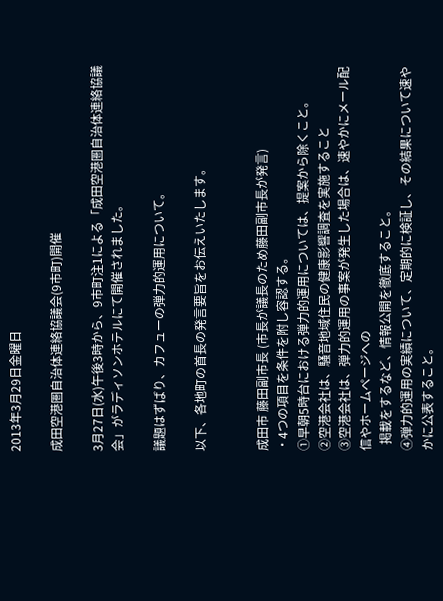2013年3月29日金曜日

成田空港圏自治体連絡協議会(9市町)開催

3月27日(水)午後3時から、9市町注1による「成田空港圏自治体連絡協議会」がラディソンホテルにて開催されました。

議題はずばり、カフューの弾力的運用について。

以下、各地町の首長の発言要旨をお伝えいたします。


成田市 藤田副市長 (市長が議長のため藤田副市長が発言)
・4つの項目を条件を附し容認する。
①早朝5時台における弾力的運用については、提案から除くこと。
②空港会社は、騒音地域住民の健康影響調査を実施すること
③空港会社は、弾力的運用の事案が発生した場合は、速やかにメール配信やホームページへの
  掲載をするなど、情報公開を徹底すること。
④弾力的運用の実績について、定期的に検証し、その結果について速やかに公表すること。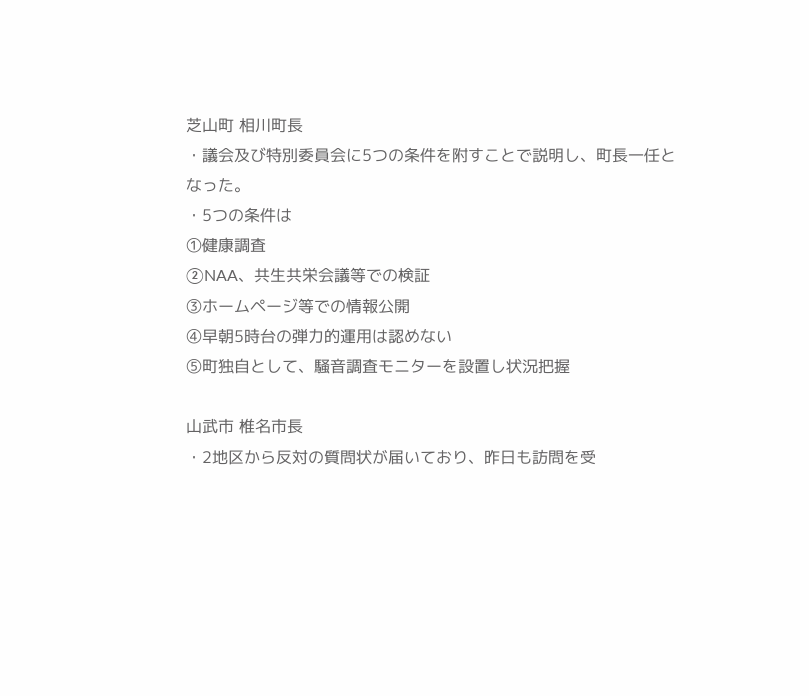芝山町 相川町長
・議会及び特別委員会に5つの条件を附すことで説明し、町長一任となった。
・5つの条件は
①健康調査
②NAA、共生共栄会議等での検証
③ホームページ等での情報公開
④早朝5時台の弾力的運用は認めない
⑤町独自として、騒音調査モニターを設置し状況把握

山武市 椎名市長
・2地区から反対の質問状が届いており、昨日も訪問を受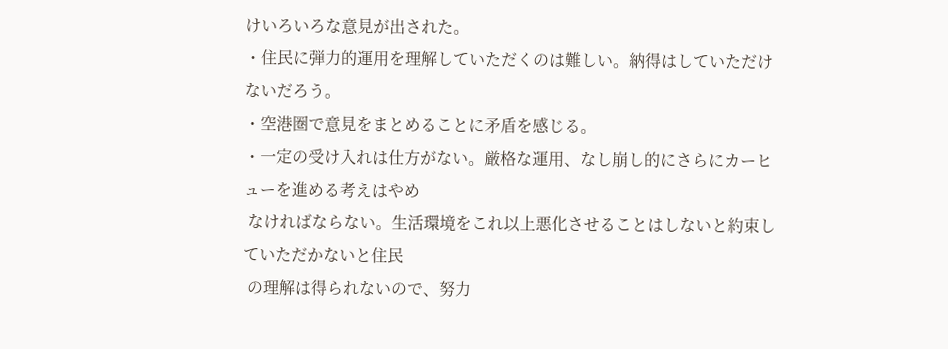けいろいろな意見が出された。
・住民に弾力的運用を理解していただくのは難しい。納得はしていただけないだろう。
・空港圏で意見をまとめることに矛盾を感じる。
・一定の受け入れは仕方がない。厳格な運用、なし崩し的にさらにカーヒューを進める考えはやめ
 なければならない。生活環境をこれ以上悪化させることはしないと約束していただかないと住民
 の理解は得られないので、努力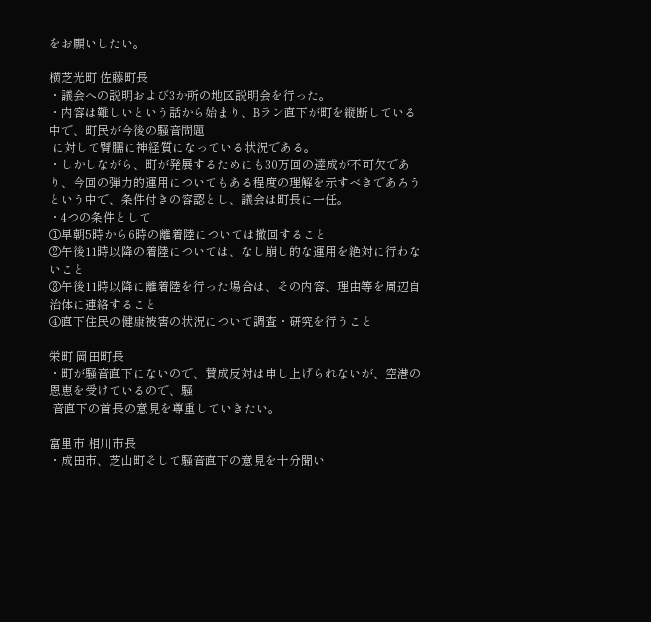をお願いしたい。

横芝光町 佐藤町長
・議会への説明および3か所の地区説明会を行った。
・内容は難しいという話から始まり、Bラン直下が町を縦断している中で、町民が今後の騒音問題
 に対して臂臑に神経質になっている状況である。
・しかしながら、町が発展するためにも30万回の達成が不可欠であり、今回の弾力的運用についてもある程度の理解を示すべきであろうという中で、条件付きの容認とし、議会は町長に一任。
・4つの条件として
①早朝5時から6時の離着陸については撤回すること
②午後11時以降の着陸については、なし崩し的な運用を絶対に行わないこと
③午後11時以降に離着陸を行った場合は、その内容、理由等を周辺自治体に連絡すること
④直下住民の健康被害の状況について調査・研究を行うこと

栄町 岡田町長
・町が騒音直下にないので、賛成反対は申し上げられないが、空港の恩恵を受けているので、騒
 音直下の首長の意見を尊重していきたい。

富里市 相川市長
・成田市、芝山町そして騒音直下の意見を十分聞い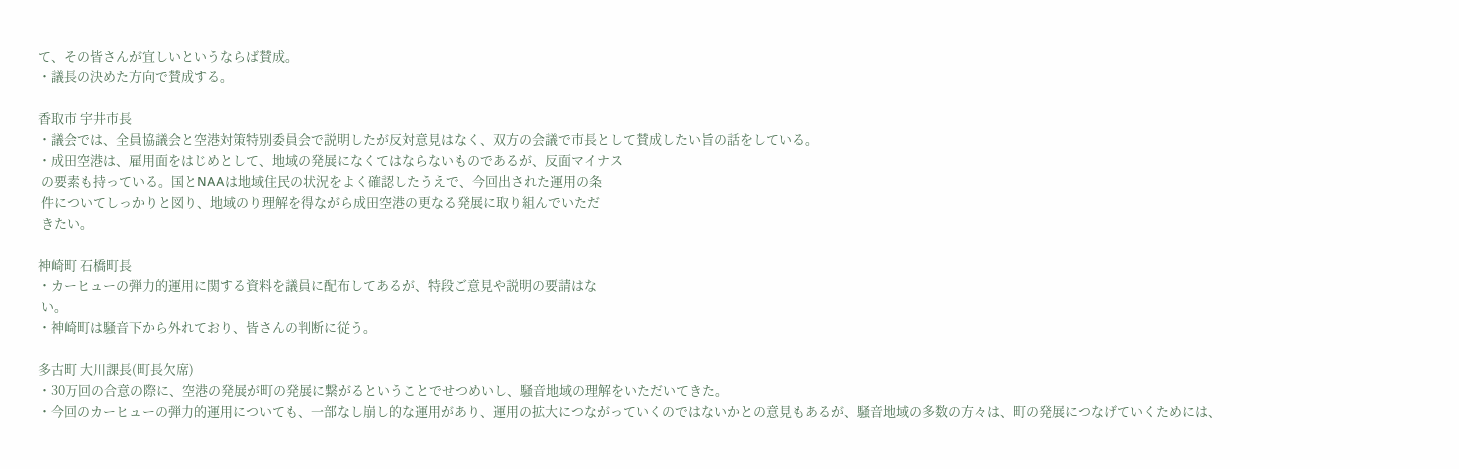て、その皆さんが宜しいというならば賛成。
・議長の決めた方向で賛成する。

香取市 宇井市長
・議会では、全員協議会と空港対策特別委員会で説明したが反対意見はなく、双方の会議で市長として賛成したい旨の話をしている。
・成田空港は、雇用面をはじめとして、地域の発展になくてはならないものであるが、反面マイナス
 の要素も持っている。国とNAAは地域住民の状況をよく確認したうえで、今回出された運用の条
 件についてしっかりと図り、地域のり理解を得ながら成田空港の更なる発展に取り組んでいただ
 きたい。

神崎町 石橋町長
・カーヒューの弾力的運用に関する資料を議員に配布してあるが、特段ご意見や説明の要請はな
 い。
・神崎町は騒音下から外れており、皆さんの判断に従う。

多古町 大川課長(町長欠席)
・30万回の合意の際に、空港の発展が町の発展に繋がるということでせつめいし、騒音地域の理解をいただいてきた。
・今回のカーヒューの弾力的運用についても、一部なし崩し的な運用があり、運用の拡大につながっていくのではないかとの意見もあるが、騒音地域の多数の方々は、町の発展につなげていくためには、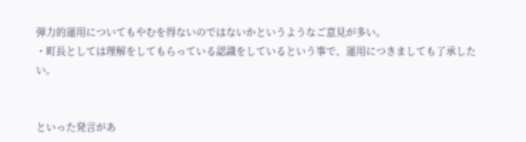弾力的運用についてもやむを得ないのではないかというようなご意見が多い。
・町長としては理解をしてもらっている認識をしているという事で、運用につきましても了承したい。


といった発言があ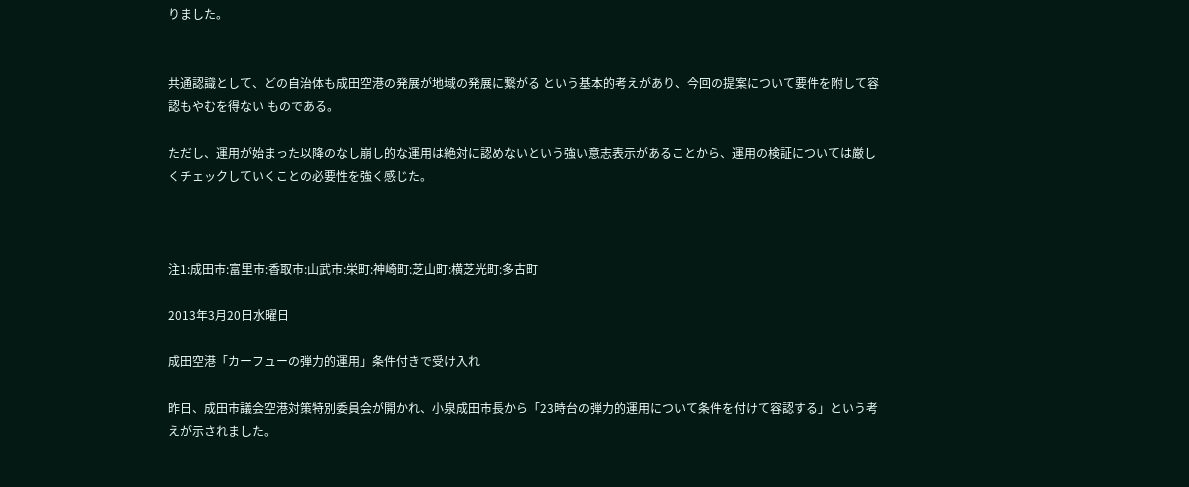りました。


共通認識として、どの自治体も成田空港の発展が地域の発展に繋がる という基本的考えがあり、今回の提案について要件を附して容認もやむを得ない ものである。

ただし、運用が始まった以降のなし崩し的な運用は絶対に認めないという強い意志表示があることから、運用の検証については厳しくチェックしていくことの必要性を強く感じた。



注1:成田市:富里市:香取市:山武市:栄町:神崎町:芝山町:横芝光町:多古町

2013年3月20日水曜日

成田空港「カーフューの弾力的運用」条件付きで受け入れ

昨日、成田市議会空港対策特別委員会が開かれ、小泉成田市長から「23時台の弾力的運用について条件を付けて容認する」という考えが示されました。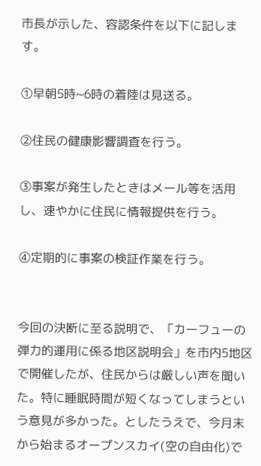市長が示した、容認条件を以下に記します。

①早朝5時~6時の着陸は見送る。

②住民の健康影響調査を行う。

③事案が発生したときはメール等を活用し、速やかに住民に情報提供を行う。

④定期的に事案の検証作業を行う。


今回の決断に至る説明で、「カーフューの弾力的運用に係る地区説明会」を市内5地区で開催したが、住民からは厳しい声を聞いた。特に睡眠時間が短くなってしまうという意見が多かった。としたうえで、今月末から始まるオープンスカイ(空の自由化)で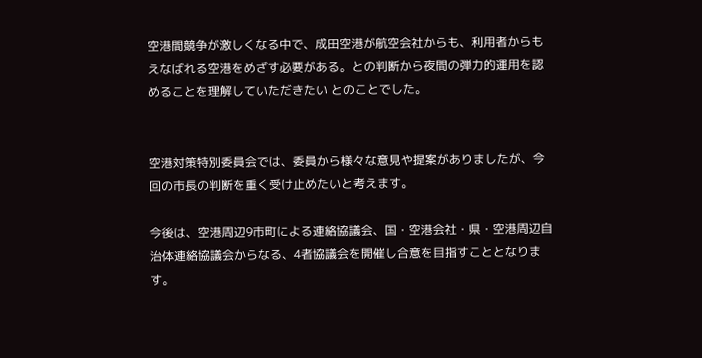空港間競争が激しくなる中で、成田空港が航空会社からも、利用者からもえなばれる空港をめざす必要がある。との判断から夜間の弾力的運用を認めることを理解していただきたい とのことでした。


空港対策特別委員会では、委員から様々な意見や提案がありましたが、今回の市長の判断を重く受け止めたいと考えます。

今後は、空港周辺9市町による連絡協議会、国・空港会社・県・空港周辺自治体連絡協議会からなる、4者協議会を開催し合意を目指すこととなります。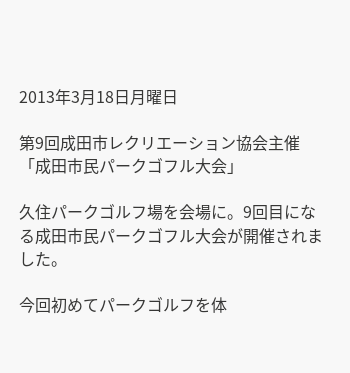2013年3月18日月曜日

第9回成田市レクリエーション協会主催「成田市民パークゴフル大会」

久住パークゴルフ場を会場に。9回目になる成田市民パークゴフル大会が開催されました。

今回初めてパークゴルフを体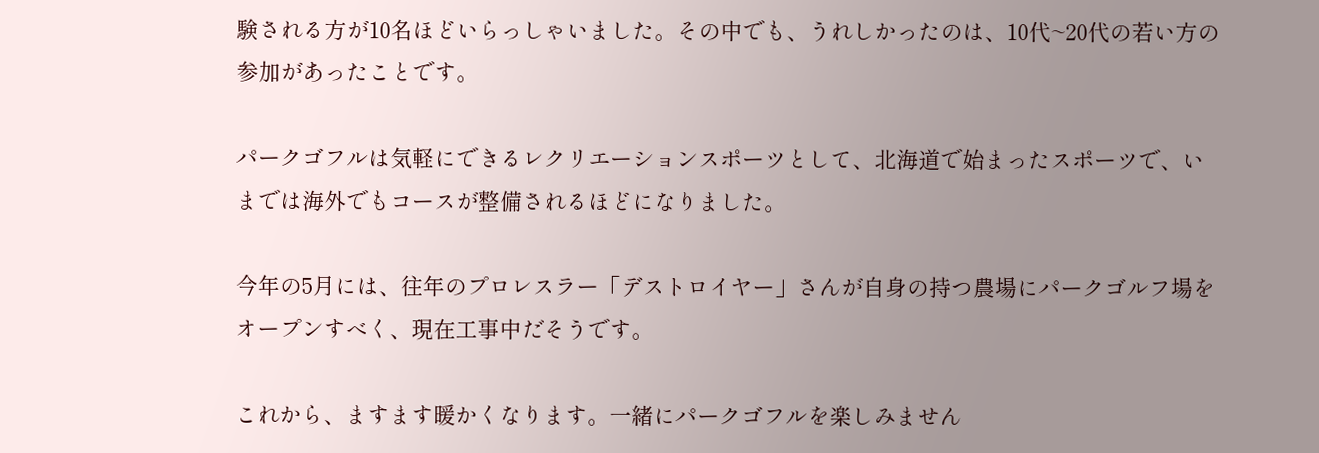験される方が10名ほどいらっしゃいました。その中でも、うれしかったのは、10代~20代の若い方の参加があったことです。

パークゴフルは気軽にできるレクリエーションスポーツとして、北海道で始まったスポーツで、いまでは海外でもコースが整備されるほどになりました。

今年の5月には、往年のプロレスラー「デストロイヤー」さんが自身の持つ農場にパークゴルフ場をオープンすべく、現在工事中だそうです。

これから、ますます暖かくなります。一緒にパークゴフルを楽しみません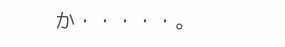か・・・・・。